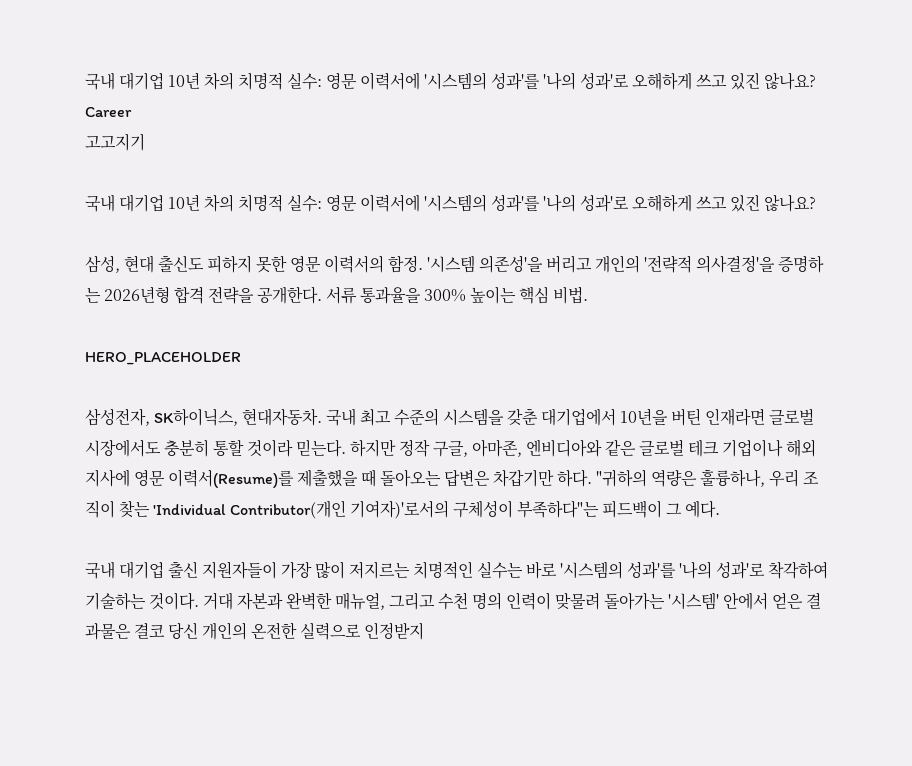국내 대기업 10년 차의 치명적 실수: 영문 이력서에 '시스템의 성과'를 '나의 성과'로 오해하게 쓰고 있진 않나요?
Career
고고지기

국내 대기업 10년 차의 치명적 실수: 영문 이력서에 '시스템의 성과'를 '나의 성과'로 오해하게 쓰고 있진 않나요?

삼성, 현대 출신도 피하지 못한 영문 이력서의 함정. '시스템 의존성'을 버리고 개인의 '전략적 의사결정'을 증명하는 2026년형 합격 전략을 공개한다. 서류 통과율을 300% 높이는 핵심 비법.

HERO_PLACEHOLDER

삼성전자, SK하이닉스, 현대자동차. 국내 최고 수준의 시스템을 갖춘 대기업에서 10년을 버틴 인재라면 글로벌 시장에서도 충분히 통할 것이라 믿는다. 하지만 정작 구글, 아마존, 엔비디아와 같은 글로벌 테크 기업이나 해외 지사에 영문 이력서(Resume)를 제출했을 때 돌아오는 답변은 차갑기만 하다. "귀하의 역량은 훌륭하나, 우리 조직이 찾는 'Individual Contributor(개인 기여자)'로서의 구체성이 부족하다"는 피드백이 그 예다.

국내 대기업 출신 지원자들이 가장 많이 저지르는 치명적인 실수는 바로 '시스템의 성과'를 '나의 성과'로 착각하여 기술하는 것이다. 거대 자본과 완벽한 매뉴얼, 그리고 수천 명의 인력이 맞물려 돌아가는 '시스템' 안에서 얻은 결과물은 결코 당신 개인의 온전한 실력으로 인정받지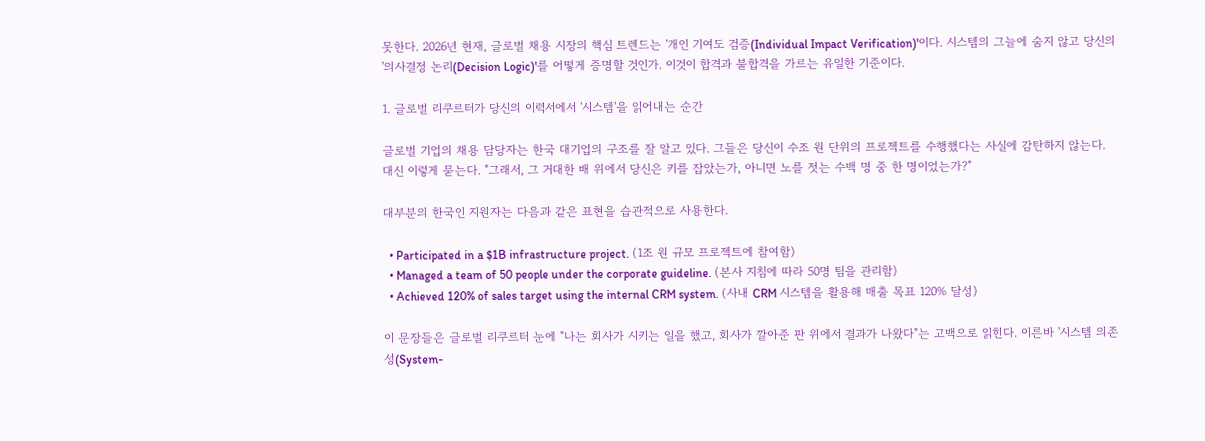못한다. 2026년 현재, 글로벌 채용 시장의 핵심 트렌드는 '개인 기여도 검증(Individual Impact Verification)'이다. 시스템의 그늘에 숨지 않고 당신의 '의사결정 논리(Decision Logic)'를 어떻게 증명할 것인가. 이것이 합격과 불합격을 가르는 유일한 기준이다.

1. 글로벌 리쿠르터가 당신의 이력서에서 '시스템'을 읽어내는 순간

글로벌 기업의 채용 담당자는 한국 대기업의 구조를 잘 알고 있다. 그들은 당신이 수조 원 단위의 프로젝트를 수행했다는 사실에 감탄하지 않는다. 대신 이렇게 묻는다. "그래서, 그 거대한 배 위에서 당신은 키를 잡았는가, 아니면 노를 젓는 수백 명 중 한 명이었는가?"

대부분의 한국인 지원자는 다음과 같은 표현을 습관적으로 사용한다.

  • Participated in a $1B infrastructure project. (1조 원 규모 프로젝트에 참여함)
  • Managed a team of 50 people under the corporate guideline. (본사 지침에 따라 50명 팀을 관리함)
  • Achieved 120% of sales target using the internal CRM system. (사내 CRM 시스템을 활용해 매출 목표 120% 달성)

이 문장들은 글로벌 리쿠르터 눈에 "나는 회사가 시키는 일을 했고, 회사가 깔아준 판 위에서 결과가 나왔다"는 고백으로 읽힌다. 이른바 '시스템 의존성(System-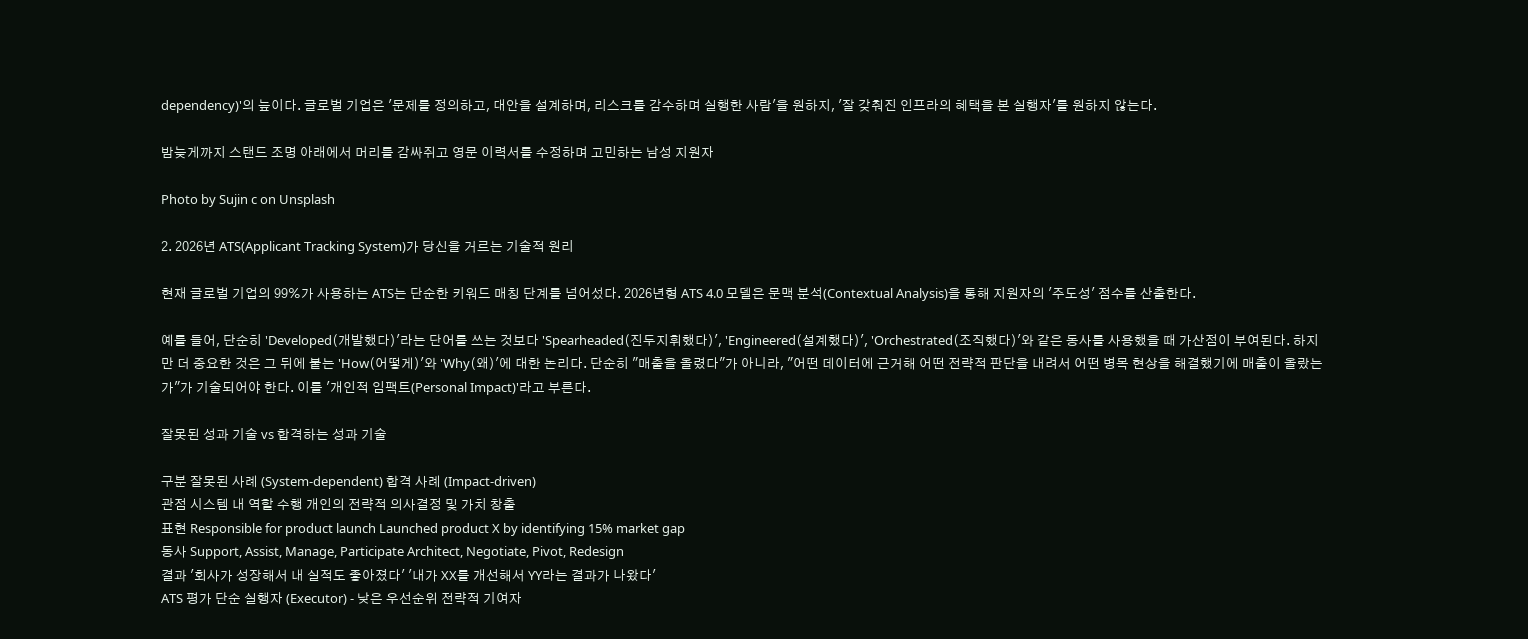dependency)'의 늪이다. 글로벌 기업은 '문제를 정의하고, 대안을 설계하며, 리스크를 감수하며 실행한 사람'을 원하지, '잘 갖춰진 인프라의 혜택을 본 실행자'를 원하지 않는다.

밤늦게까지 스탠드 조명 아래에서 머리를 감싸쥐고 영문 이력서를 수정하며 고민하는 남성 지원자

Photo by Sujin c on Unsplash

2. 2026년 ATS(Applicant Tracking System)가 당신을 거르는 기술적 원리

현재 글로벌 기업의 99%가 사용하는 ATS는 단순한 키워드 매칭 단계를 넘어섰다. 2026년형 ATS 4.0 모델은 문맥 분석(Contextual Analysis)을 통해 지원자의 '주도성' 점수를 산출한다.

예를 들어, 단순히 'Developed(개발했다)'라는 단어를 쓰는 것보다 'Spearheaded(진두지휘했다)', 'Engineered(설계했다)', 'Orchestrated(조직했다)'와 같은 동사를 사용했을 때 가산점이 부여된다. 하지만 더 중요한 것은 그 뒤에 붙는 'How(어떻게)'와 'Why(왜)'에 대한 논리다. 단순히 "매출을 올렸다"가 아니라, "어떤 데이터에 근거해 어떤 전략적 판단을 내려서 어떤 병목 현상을 해결했기에 매출이 올랐는가"가 기술되어야 한다. 이를 '개인적 임팩트(Personal Impact)'라고 부른다.

잘못된 성과 기술 vs 합격하는 성과 기술

구분 잘못된 사례 (System-dependent) 합격 사례 (Impact-driven)
관점 시스템 내 역할 수행 개인의 전략적 의사결정 및 가치 창출
표현 Responsible for product launch Launched product X by identifying 15% market gap
동사 Support, Assist, Manage, Participate Architect, Negotiate, Pivot, Redesign
결과 '회사가 성장해서 내 실적도 좋아졌다' '내가 XX를 개선해서 YY라는 결과가 나왔다'
ATS 평가 단순 실행자 (Executor) - 낮은 우선순위 전략적 기여자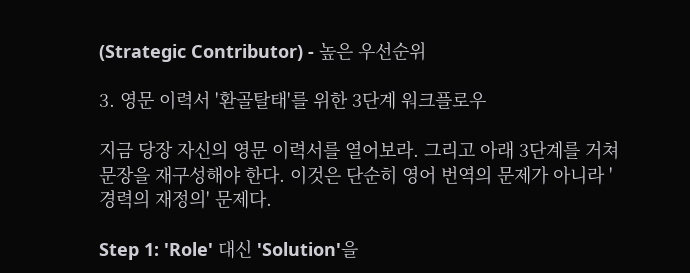(Strategic Contributor) - 높은 우선순위

3. 영문 이력서 '환골탈태'를 위한 3단계 워크플로우

지금 당장 자신의 영문 이력서를 열어보라. 그리고 아래 3단계를 거쳐 문장을 재구성해야 한다. 이것은 단순히 영어 번역의 문제가 아니라 '경력의 재정의' 문제다.

Step 1: 'Role' 대신 'Solution'을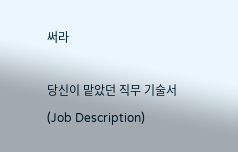써라

당신이 맡았던 직무 기술서(Job Description)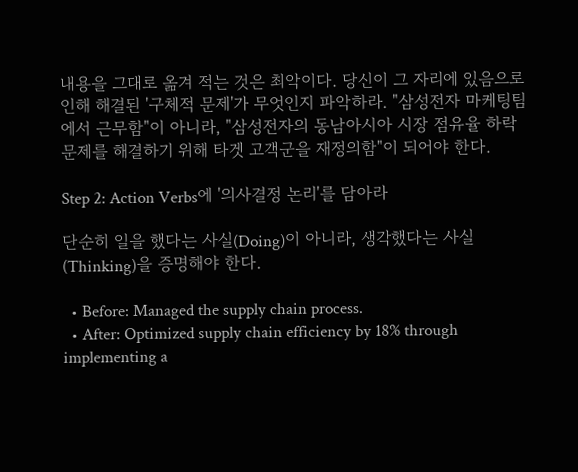내용을 그대로 옮겨 적는 것은 최악이다. 당신이 그 자리에 있음으로 인해 해결된 '구체적 문제'가 무엇인지 파악하라. "삼성전자 마케팅팀에서 근무함"이 아니라, "삼성전자의 동남아시아 시장 점유율 하락 문제를 해결하기 위해 타겟 고객군을 재정의함"이 되어야 한다.

Step 2: Action Verbs에 '의사결정 논리'를 담아라

단순히 일을 했다는 사실(Doing)이 아니라, 생각했다는 사실(Thinking)을 증명해야 한다.

  • Before: Managed the supply chain process.
  • After: Optimized supply chain efficiency by 18% through implementing a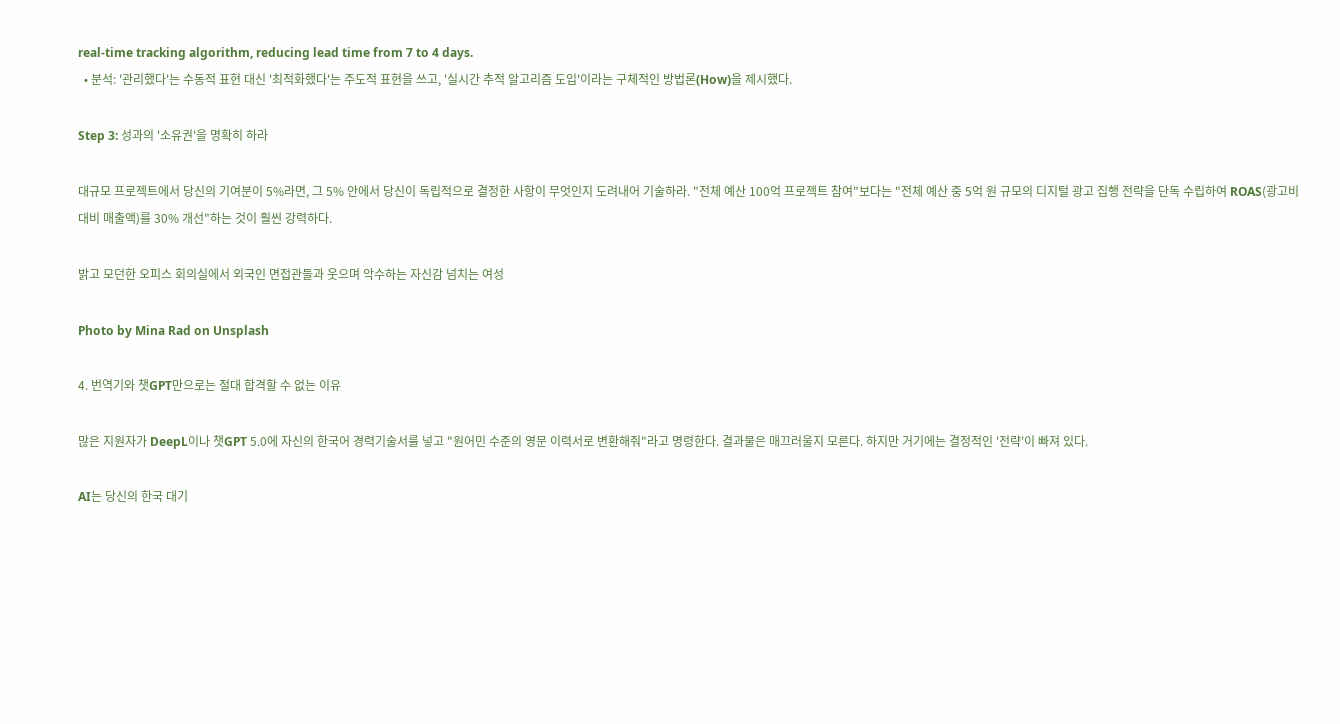real-time tracking algorithm, reducing lead time from 7 to 4 days.
  • 분석: '관리했다'는 수동적 표현 대신 '최적화했다'는 주도적 표현을 쓰고, '실시간 추적 알고리즘 도입'이라는 구체적인 방법론(How)을 제시했다.

Step 3: 성과의 '소유권'을 명확히 하라

대규모 프로젝트에서 당신의 기여분이 5%라면, 그 5% 안에서 당신이 독립적으로 결정한 사항이 무엇인지 도려내어 기술하라. "전체 예산 100억 프로젝트 참여"보다는 "전체 예산 중 5억 원 규모의 디지털 광고 집행 전략을 단독 수립하여 ROAS(광고비 대비 매출액)를 30% 개선"하는 것이 훨씬 강력하다.

밝고 모던한 오피스 회의실에서 외국인 면접관들과 웃으며 악수하는 자신감 넘치는 여성

Photo by Mina Rad on Unsplash

4. 번역기와 챗GPT만으로는 절대 합격할 수 없는 이유

많은 지원자가 DeepL이나 챗GPT 5.0에 자신의 한국어 경력기술서를 넣고 "원어민 수준의 영문 이력서로 변환해줘"라고 명령한다. 결과물은 매끄러울지 모른다. 하지만 거기에는 결정적인 '전략'이 빠져 있다.

AI는 당신의 한국 대기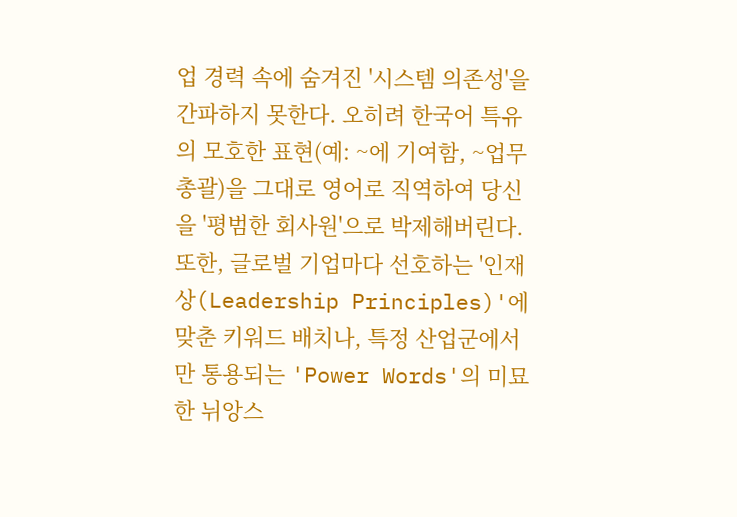업 경력 속에 숨겨진 '시스템 의존성'을 간파하지 못한다. 오히려 한국어 특유의 모호한 표현(예: ~에 기여함, ~업무 총괄)을 그대로 영어로 직역하여 당신을 '평범한 회사원'으로 박제해버린다. 또한, 글로벌 기업마다 선호하는 '인재상(Leadership Principles)'에 맞춘 키워드 배치나, 특정 산업군에서만 통용되는 'Power Words'의 미묘한 뉘앙스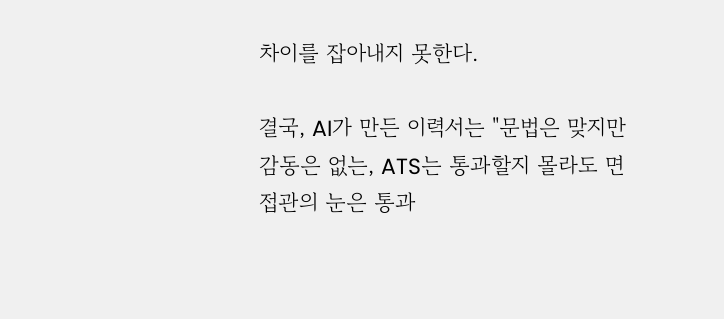차이를 잡아내지 못한다.

결국, AI가 만든 이력서는 "문법은 맞지만 감동은 없는, ATS는 통과할지 몰라도 면접관의 눈은 통과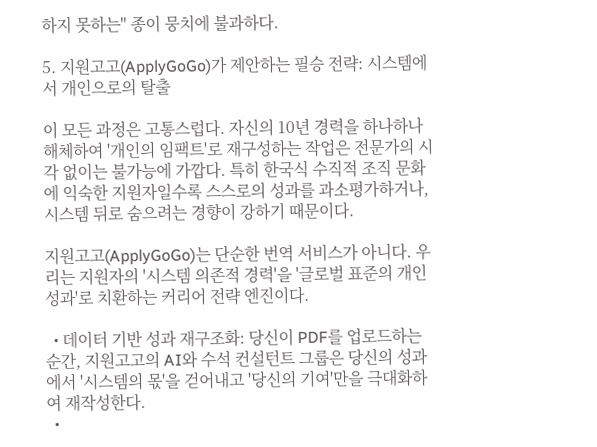하지 못하는" 종이 뭉치에 불과하다.

5. 지원고고(ApplyGoGo)가 제안하는 필승 전략: 시스템에서 개인으로의 탈출

이 모든 과정은 고통스럽다. 자신의 10년 경력을 하나하나 해체하여 '개인의 임팩트'로 재구성하는 작업은 전문가의 시각 없이는 불가능에 가깝다. 특히 한국식 수직적 조직 문화에 익숙한 지원자일수록 스스로의 성과를 과소평가하거나, 시스템 뒤로 숨으려는 경향이 강하기 때문이다.

지원고고(ApplyGoGo)는 단순한 번역 서비스가 아니다. 우리는 지원자의 '시스템 의존적 경력'을 '글로벌 표준의 개인 성과'로 치환하는 커리어 전략 엔진이다.

  • 데이터 기반 성과 재구조화: 당신이 PDF를 업로드하는 순간, 지원고고의 AI와 수석 컨설턴트 그룹은 당신의 성과에서 '시스템의 몫'을 걷어내고 '당신의 기여'만을 극대화하여 재작성한다.
  •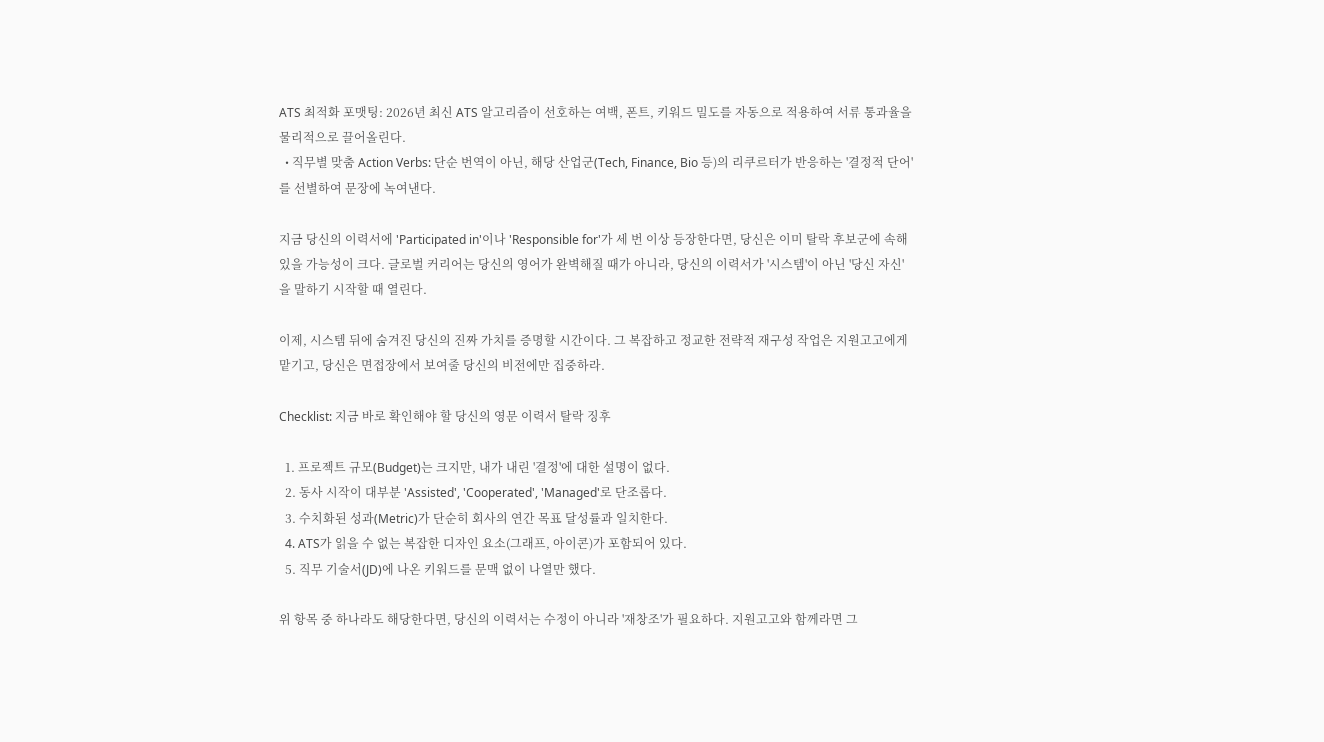ATS 최적화 포맷팅: 2026년 최신 ATS 알고리즘이 선호하는 여백, 폰트, 키워드 밀도를 자동으로 적용하여 서류 통과율을 물리적으로 끌어올린다.
  • 직무별 맞춤 Action Verbs: 단순 번역이 아닌, 해당 산업군(Tech, Finance, Bio 등)의 리쿠르터가 반응하는 '결정적 단어'를 선별하여 문장에 녹여낸다.

지금 당신의 이력서에 'Participated in'이나 'Responsible for'가 세 번 이상 등장한다면, 당신은 이미 탈락 후보군에 속해 있을 가능성이 크다. 글로벌 커리어는 당신의 영어가 완벽해질 때가 아니라, 당신의 이력서가 '시스템'이 아닌 '당신 자신'을 말하기 시작할 때 열린다.

이제, 시스템 뒤에 숨겨진 당신의 진짜 가치를 증명할 시간이다. 그 복잡하고 정교한 전략적 재구성 작업은 지원고고에게 맡기고, 당신은 면접장에서 보여줄 당신의 비전에만 집중하라.

Checklist: 지금 바로 확인해야 할 당신의 영문 이력서 탈락 징후

  1. 프로젝트 규모(Budget)는 크지만, 내가 내린 '결정'에 대한 설명이 없다.
  2. 동사 시작이 대부분 'Assisted', 'Cooperated', 'Managed'로 단조롭다.
  3. 수치화된 성과(Metric)가 단순히 회사의 연간 목표 달성률과 일치한다.
  4. ATS가 읽을 수 없는 복잡한 디자인 요소(그래프, 아이콘)가 포함되어 있다.
  5. 직무 기술서(JD)에 나온 키워드를 문맥 없이 나열만 했다.

위 항목 중 하나라도 해당한다면, 당신의 이력서는 수정이 아니라 '재창조'가 필요하다. 지원고고와 함께라면 그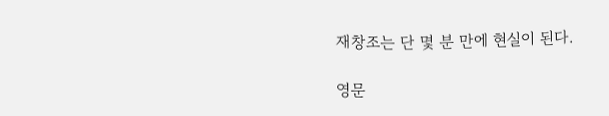재창조는 단 몇 분 만에 현실이 된다.

영문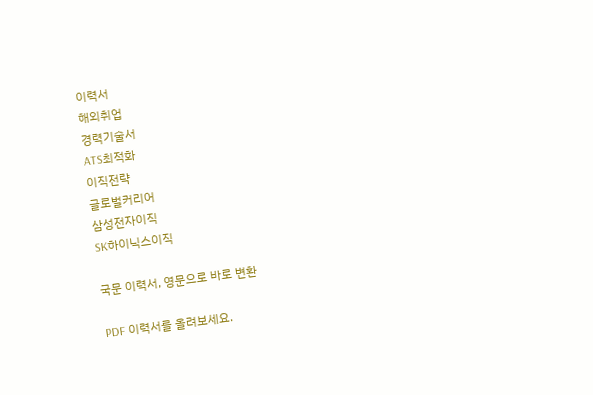이력서
해외취업
경력기술서
ATS최적화
이직전략
글로벌커리어
삼성전자이직
SK하이닉스이직

국문 이력서, 영문으로 바로 변환

PDF 이력서를 올려보세요.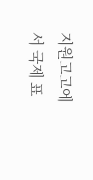지원고고에서 국제 표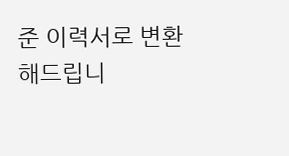준 이력서로 변환해드립니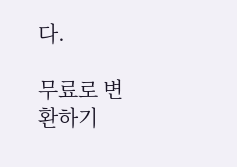다.

무료로 변환하기